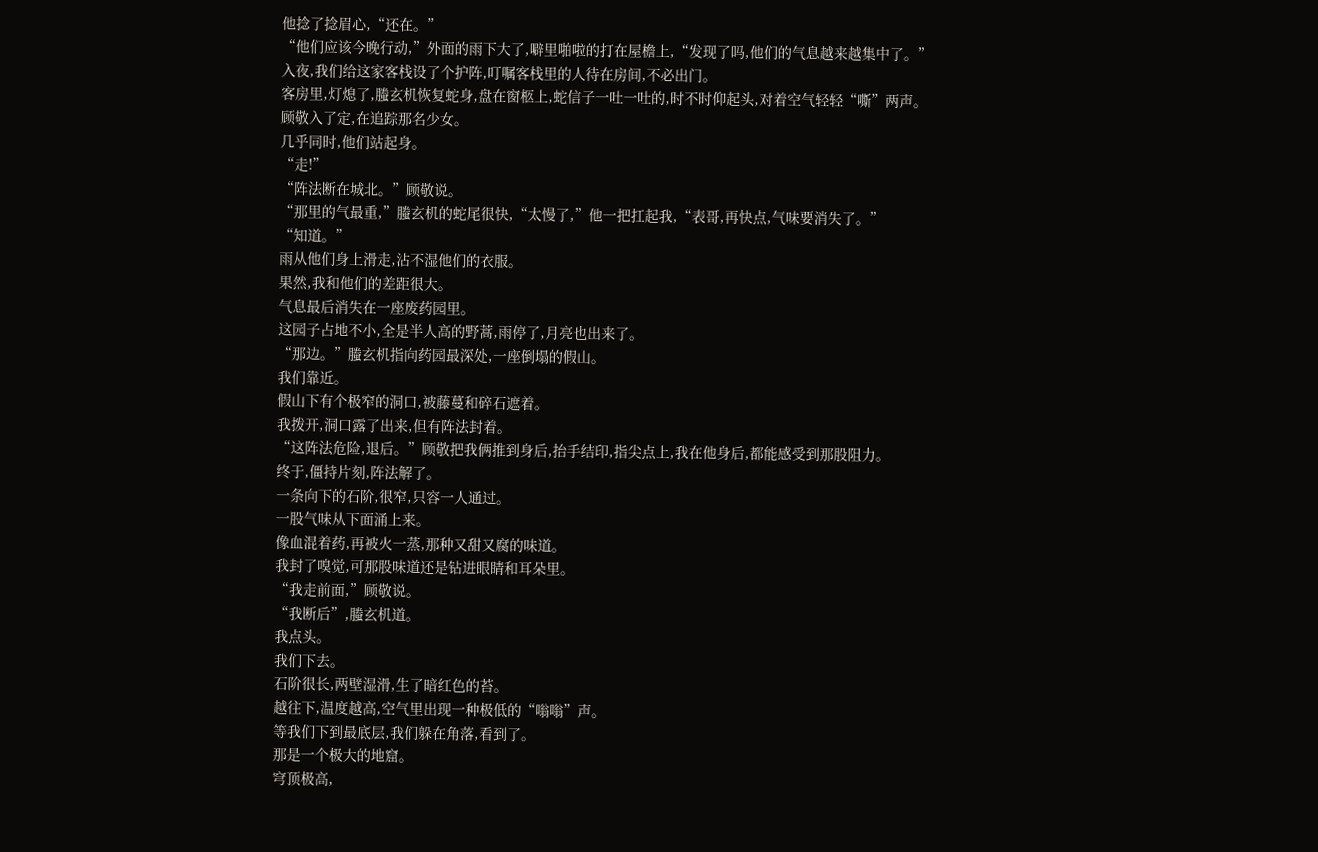他捻了捻眉心,“还在。”
“他们应该今晚行动,”外面的雨下大了,噼里啪啦的打在屋檐上,“发现了吗,他们的气息越来越集中了。”
入夜,我们给这家客栈设了个护阵,叮嘱客栈里的人待在房间,不必出门。
客房里,灯熄了,螣玄机恢复蛇身,盘在窗柩上,蛇信子一吐一吐的,时不时仰起头,对着空气轻轻“嘶”两声。
顾敬入了定,在追踪那名少女。
几乎同时,他们站起身。
“走!”
“阵法断在城北。”顾敬说。
“那里的气最重,”螣玄机的蛇尾很快,“太慢了,”他一把扛起我,“表哥,再快点,气味要消失了。”
“知道。”
雨从他们身上滑走,沾不湿他们的衣服。
果然,我和他们的差距很大。
气息最后消失在一座废药园里。
这园子占地不小,全是半人高的野蒿,雨停了,月亮也出来了。
“那边。”螣玄机指向药园最深处,一座倒塌的假山。
我们靠近。
假山下有个极窄的洞口,被藤蔓和碎石遮着。
我拨开,洞口露了出来,但有阵法封着。
“这阵法危险,退后。”顾敬把我俩推到身后,抬手结印,指尖点上,我在他身后,都能感受到那股阻力。
终于,僵持片刻,阵法解了。
一条向下的石阶,很窄,只容一人通过。
一股气味从下面涌上来。
像血混着药,再被火一蒸,那种又甜又腐的味道。
我封了嗅觉,可那股味道还是钻进眼睛和耳朵里。
“我走前面,”顾敬说。
“我断后”,螣玄机道。
我点头。
我们下去。
石阶很长,两壁湿滑,生了暗红色的苔。
越往下,温度越高,空气里出现一种极低的“嗡嗡”声。
等我们下到最底层,我们躲在角落,看到了。
那是一个极大的地窟。
穹顶极高,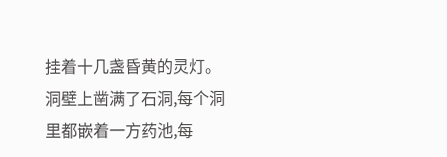挂着十几盏昏黄的灵灯。
洞壁上凿满了石洞,每个洞里都嵌着一方药池,每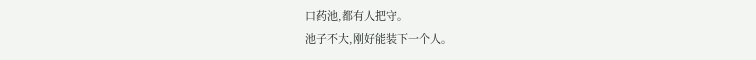口药池,都有人把守。
池子不大,刚好能装下一个人。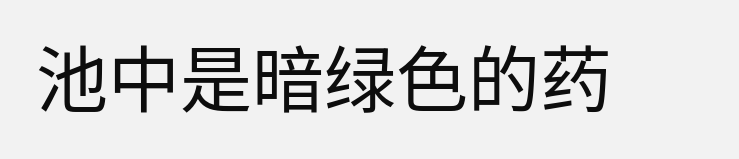池中是暗绿色的药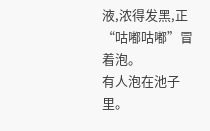液,浓得发黑,正“咕嘟咕嘟”冒着泡。
有人泡在池子里。